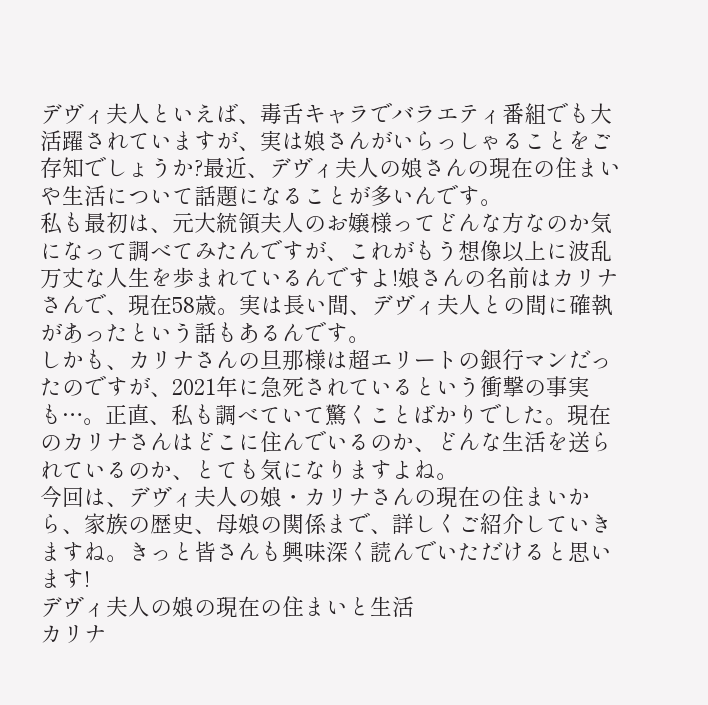デヴィ夫人といえば、毒舌キャラでバラエティ番組でも大活躍されていますが、実は娘さんがいらっしゃることをご存知でしょうか?最近、デヴィ夫人の娘さんの現在の住まいや生活について話題になることが多いんです。
私も最初は、元大統領夫人のお嬢様ってどんな方なのか気になって調べてみたんですが、これがもう想像以上に波乱万丈な人生を歩まれているんですよ!娘さんの名前はカリナさんで、現在58歳。実は長い間、デヴィ夫人との間に確執があったという話もあるんです。
しかも、カリナさんの旦那様は超エリートの銀行マンだったのですが、2021年に急死されているという衝撃の事実も…。正直、私も調べていて驚くことばかりでした。現在のカリナさんはどこに住んでいるのか、どんな生活を送られているのか、とても気になりますよね。
今回は、デヴィ夫人の娘・カリナさんの現在の住まいから、家族の歴史、母娘の関係まで、詳しくご紹介していきますね。きっと皆さんも興味深く読んでいただけると思います!
デヴィ夫人の娘の現在の住まいと生活
カリナ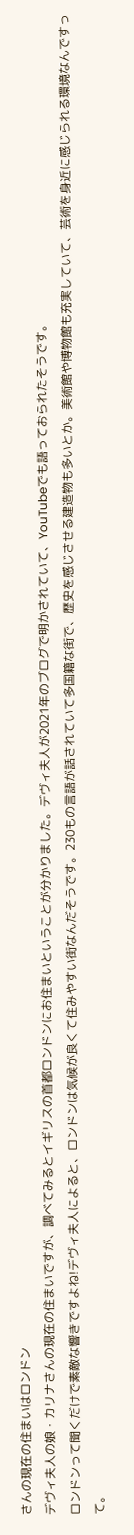さんの現在の住まいはロンドン
デヴィ夫人の娘・カリナさんの現在の住まいですが、調べてみるとイギリスの首都ロンドンにお住まいということが分かりました。デヴィ夫人が2021年のブログで明かされていて、YouTubeでも語っておられたそうです。
ロンドンって聞くだけで素敵な響きですよね!デヴィ夫人によると、ロンドンは気候が良くて住みやすい街なんだそうです。230もの言語が話されていて多国籍な街で、歴史を感じさせる建造物も多いとか。美術館や博物館も充実していて、芸術を身近に感じられる環境なんですって。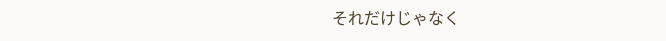それだけじゃなく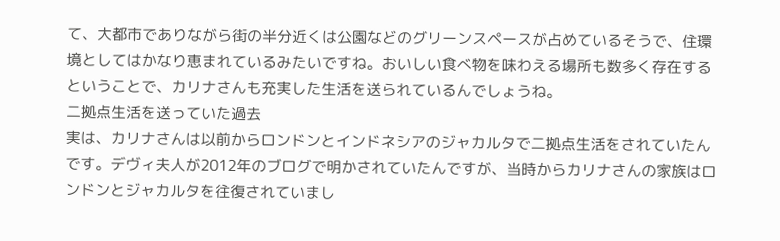て、大都市でありながら街の半分近くは公園などのグリーンスペースが占めているそうで、住環境としてはかなり恵まれているみたいですね。おいしい食べ物を味わえる場所も数多く存在するということで、カリナさんも充実した生活を送られているんでしょうね。
二拠点生活を送っていた過去
実は、カリナさんは以前からロンドンとインドネシアのジャカルタで二拠点生活をされていたんです。デヴィ夫人が2012年のブログで明かされていたんですが、当時からカリナさんの家族はロンドンとジャカルタを往復されていまし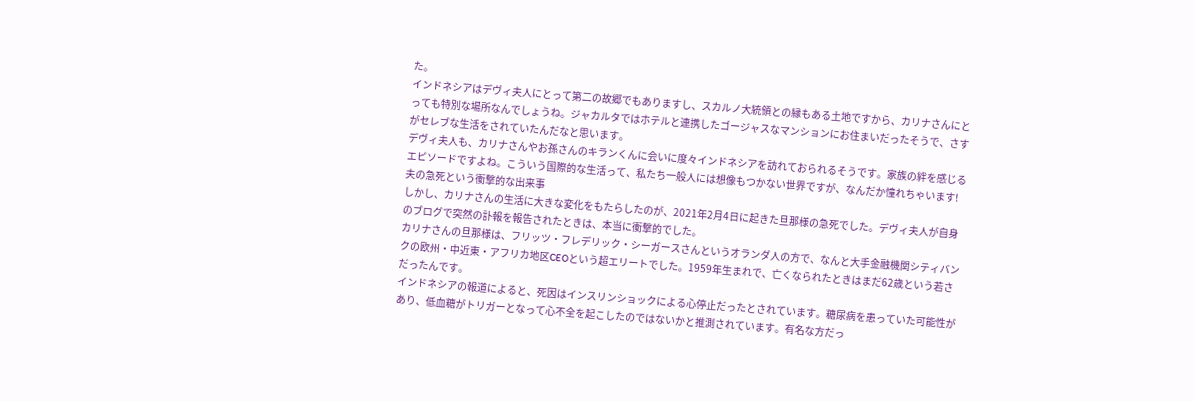た。
インドネシアはデヴィ夫人にとって第二の故郷でもありますし、スカルノ大統領との縁もある土地ですから、カリナさんにとっても特別な場所なんでしょうね。ジャカルタではホテルと連携したゴージャスなマンションにお住まいだったそうで、さすがセレブな生活をされていたんだなと思います。
デヴィ夫人も、カリナさんやお孫さんのキランくんに会いに度々インドネシアを訪れておられるそうです。家族の絆を感じるエピソードですよね。こういう国際的な生活って、私たち一般人には想像もつかない世界ですが、なんだか憧れちゃいます!
夫の急死という衝撃的な出来事
しかし、カリナさんの生活に大きな変化をもたらしたのが、2021年2月4日に起きた旦那様の急死でした。デヴィ夫人が自身のブログで突然の訃報を報告されたときは、本当に衝撃的でした。
カリナさんの旦那様は、フリッツ・フレデリック・シーガースさんというオランダ人の方で、なんと大手金融機関シティバンクの欧州・中近東・アフリカ地区CEOという超エリートでした。1959年生まれで、亡くなられたときはまだ62歳という若さだったんです。
インドネシアの報道によると、死因はインスリンショックによる心停止だったとされています。糖尿病を患っていた可能性があり、低血糖がトリガーとなって心不全を起こしたのではないかと推測されています。有名な方だっ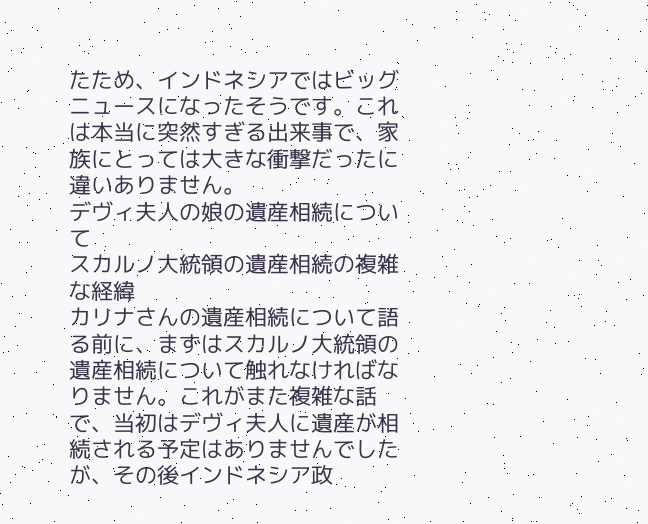たため、インドネシアではビッグニュースになったそうです。これは本当に突然すぎる出来事で、家族にとっては大きな衝撃だったに違いありません。
デヴィ夫人の娘の遺産相続について
スカルノ大統領の遺産相続の複雑な経緯
カリナさんの遺産相続について語る前に、まずはスカルノ大統領の遺産相続について触れなければなりません。これがまた複雑な話で、当初はデヴィ夫人に遺産が相続される予定はありませんでしたが、その後インドネシア政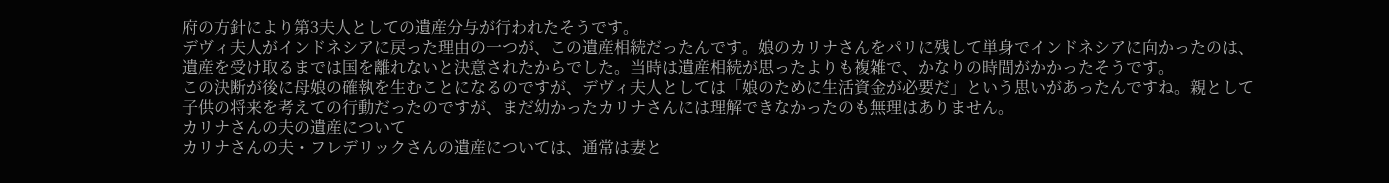府の方針により第3夫人としての遺産分与が行われたそうです。
デヴィ夫人がインドネシアに戻った理由の一つが、この遺産相続だったんです。娘のカリナさんをパリに残して単身でインドネシアに向かったのは、遺産を受け取るまでは国を離れないと決意されたからでした。当時は遺産相続が思ったよりも複雑で、かなりの時間がかかったそうです。
この決断が後に母娘の確執を生むことになるのですが、デヴィ夫人としては「娘のために生活資金が必要だ」という思いがあったんですね。親として子供の将来を考えての行動だったのですが、まだ幼かったカリナさんには理解できなかったのも無理はありません。
カリナさんの夫の遺産について
カリナさんの夫・フレデリックさんの遺産については、通常は妻と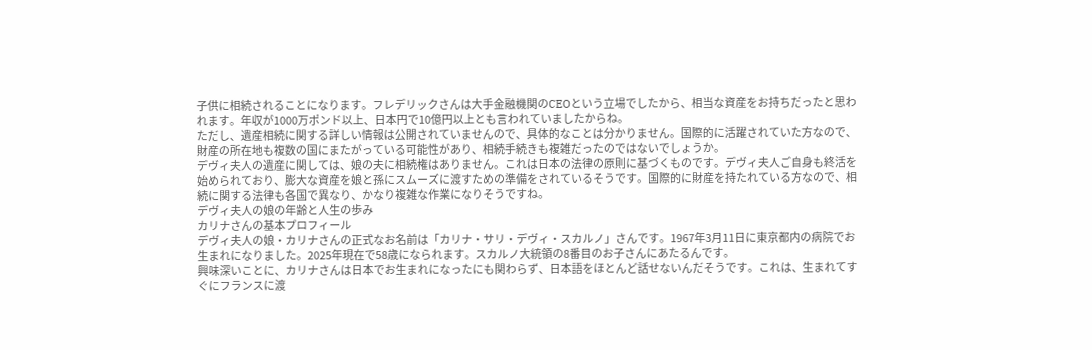子供に相続されることになります。フレデリックさんは大手金融機関のCEOという立場でしたから、相当な資産をお持ちだったと思われます。年収が1000万ポンド以上、日本円で10億円以上とも言われていましたからね。
ただし、遺産相続に関する詳しい情報は公開されていませんので、具体的なことは分かりません。国際的に活躍されていた方なので、財産の所在地も複数の国にまたがっている可能性があり、相続手続きも複雑だったのではないでしょうか。
デヴィ夫人の遺産に関しては、娘の夫に相続権はありません。これは日本の法律の原則に基づくものです。デヴィ夫人ご自身も終活を始められており、膨大な資産を娘と孫にスムーズに渡すための準備をされているそうです。国際的に財産を持たれている方なので、相続に関する法律も各国で異なり、かなり複雑な作業になりそうですね。
デヴィ夫人の娘の年齢と人生の歩み
カリナさんの基本プロフィール
デヴィ夫人の娘・カリナさんの正式なお名前は「カリナ・サリ・デヴィ・スカルノ」さんです。1967年3月11日に東京都内の病院でお生まれになりました。2025年現在で58歳になられます。スカルノ大統領の8番目のお子さんにあたるんです。
興味深いことに、カリナさんは日本でお生まれになったにも関わらず、日本語をほとんど話せないんだそうです。これは、生まれてすぐにフランスに渡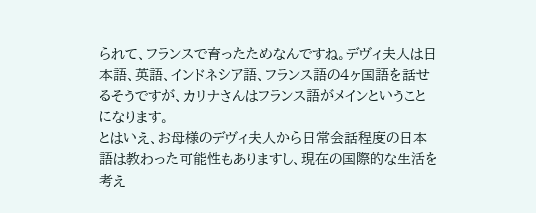られて、フランスで育ったためなんですね。デヴィ夫人は日本語、英語、インドネシア語、フランス語の4ヶ国語を話せるそうですが、カリナさんはフランス語がメインということになります。
とはいえ、お母様のデヴィ夫人から日常会話程度の日本語は教わった可能性もありますし、現在の国際的な生活を考え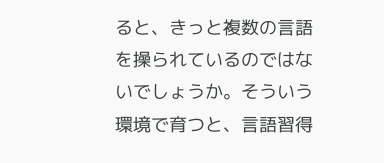ると、きっと複数の言語を操られているのではないでしょうか。そういう環境で育つと、言語習得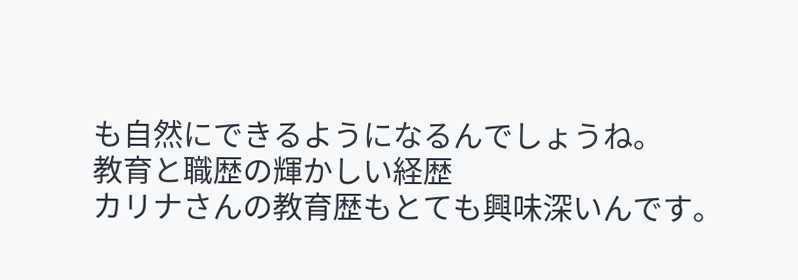も自然にできるようになるんでしょうね。
教育と職歴の輝かしい経歴
カリナさんの教育歴もとても興味深いんです。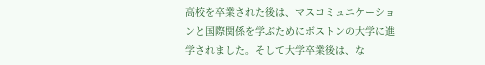高校を卒業された後は、マスコミュニケーションと国際関係を学ぶためにボストンの大学に進学されました。そして大学卒業後は、な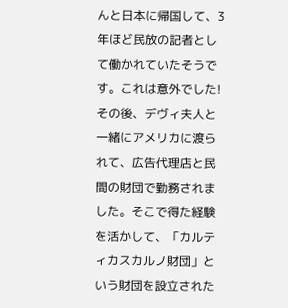んと日本に帰国して、3年ほど民放の記者として働かれていたそうです。これは意外でした!
その後、デヴィ夫人と一緒にアメリカに渡られて、広告代理店と民間の財団で勤務されました。そこで得た経験を活かして、「カルティカスカルノ財団」という財団を設立された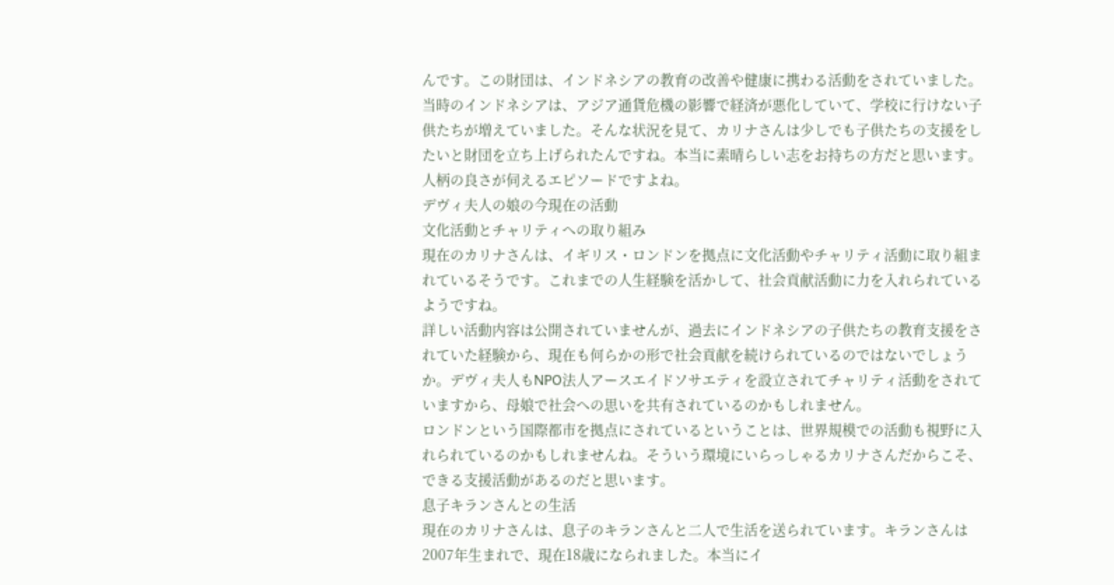んです。この財団は、インドネシアの教育の改善や健康に携わる活動をされていました。
当時のインドネシアは、アジア通貨危機の影響で経済が悪化していて、学校に行けない子供たちが増えていました。そんな状況を見て、カリナさんは少しでも子供たちの支援をしたいと財団を立ち上げられたんですね。本当に素晴らしい志をお持ちの方だと思います。人柄の良さが伺えるエピソードですよね。
デヴィ夫人の娘の今現在の活動
文化活動とチャリティへの取り組み
現在のカリナさんは、イギリス・ロンドンを拠点に文化活動やチャリティ活動に取り組まれているそうです。これまでの人生経験を活かして、社会貢献活動に力を入れられているようですね。
詳しい活動内容は公開されていませんが、過去にインドネシアの子供たちの教育支援をされていた経験から、現在も何らかの形で社会貢献を続けられているのではないでしょうか。デヴィ夫人もNPO法人アースエイドソサエティを設立されてチャリティ活動をされていますから、母娘で社会への思いを共有されているのかもしれません。
ロンドンという国際都市を拠点にされているということは、世界規模での活動も視野に入れられているのかもしれませんね。そういう環境にいらっしゃるカリナさんだからこそ、できる支援活動があるのだと思います。
息子キランさんとの生活
現在のカリナさんは、息子のキランさんと二人で生活を送られています。キランさんは2007年生まれで、現在18歳になられました。本当にイ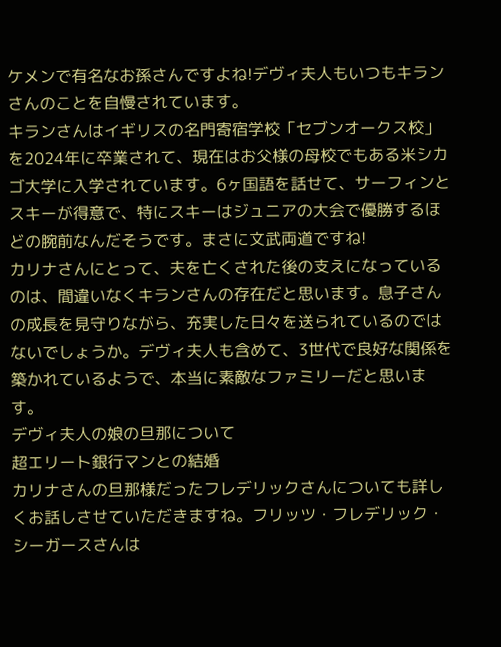ケメンで有名なお孫さんですよね!デヴィ夫人もいつもキランさんのことを自慢されています。
キランさんはイギリスの名門寄宿学校「セブンオークス校」を2024年に卒業されて、現在はお父様の母校でもある米シカゴ大学に入学されています。6ヶ国語を話せて、サーフィンとスキーが得意で、特にスキーはジュニアの大会で優勝するほどの腕前なんだそうです。まさに文武両道ですね!
カリナさんにとって、夫を亡くされた後の支えになっているのは、間違いなくキランさんの存在だと思います。息子さんの成長を見守りながら、充実した日々を送られているのではないでしょうか。デヴィ夫人も含めて、3世代で良好な関係を築かれているようで、本当に素敵なファミリーだと思います。
デヴィ夫人の娘の旦那について
超エリート銀行マンとの結婚
カリナさんの旦那様だったフレデリックさんについても詳しくお話しさせていただきますね。フリッツ・フレデリック・シーガースさんは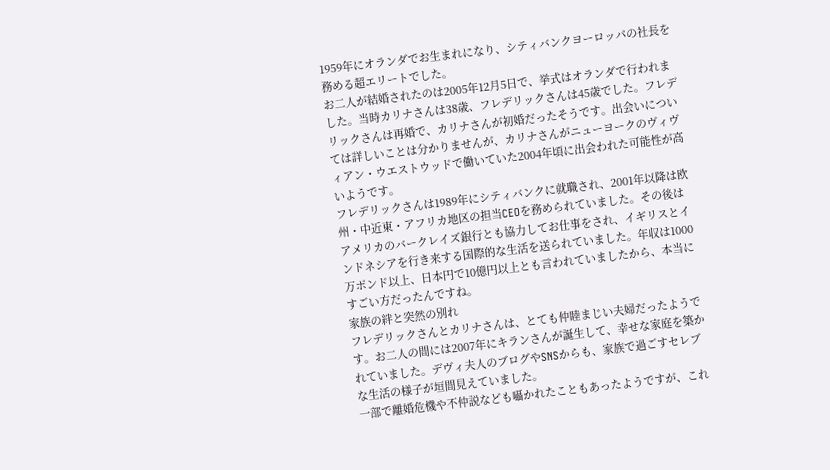1959年にオランダでお生まれになり、シティバンクヨーロッパの社長を務める超エリートでした。
お二人が結婚されたのは2005年12月5日で、挙式はオランダで行われました。当時カリナさんは38歳、フレデリックさんは45歳でした。フレデリックさんは再婚で、カリナさんが初婚だったそうです。出会いについては詳しいことは分かりませんが、カリナさんがニューヨークのヴィヴィアン・ウエストウッドで働いていた2004年頃に出会われた可能性が高いようです。
フレデリックさんは1989年にシティバンクに就職され、2001年以降は欧州・中近東・アフリカ地区の担当CEOを務められていました。その後はアメリカのバークレイズ銀行とも協力してお仕事をされ、イギリスとインドネシアを行き来する国際的な生活を送られていました。年収は1000万ポンド以上、日本円で10億円以上とも言われていましたから、本当にすごい方だったんですね。
家族の絆と突然の別れ
フレデリックさんとカリナさんは、とても仲睦まじい夫婦だったようです。お二人の間には2007年にキランさんが誕生して、幸せな家庭を築かれていました。デヴィ夫人のブログやSNSからも、家族で過ごすセレブな生活の様子が垣間見えていました。
一部で離婚危機や不仲説なども囁かれたこともあったようですが、これ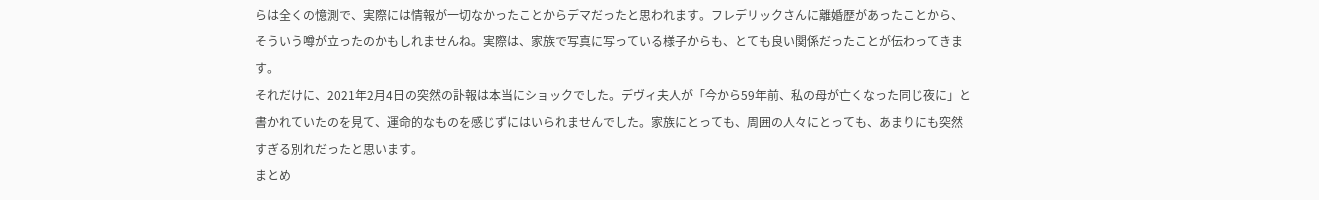らは全くの憶測で、実際には情報が一切なかったことからデマだったと思われます。フレデリックさんに離婚歴があったことから、そういう噂が立ったのかもしれませんね。実際は、家族で写真に写っている様子からも、とても良い関係だったことが伝わってきます。
それだけに、2021年2月4日の突然の訃報は本当にショックでした。デヴィ夫人が「今から59年前、私の母が亡くなった同じ夜に」と書かれていたのを見て、運命的なものを感じずにはいられませんでした。家族にとっても、周囲の人々にとっても、あまりにも突然すぎる別れだったと思います。
まとめ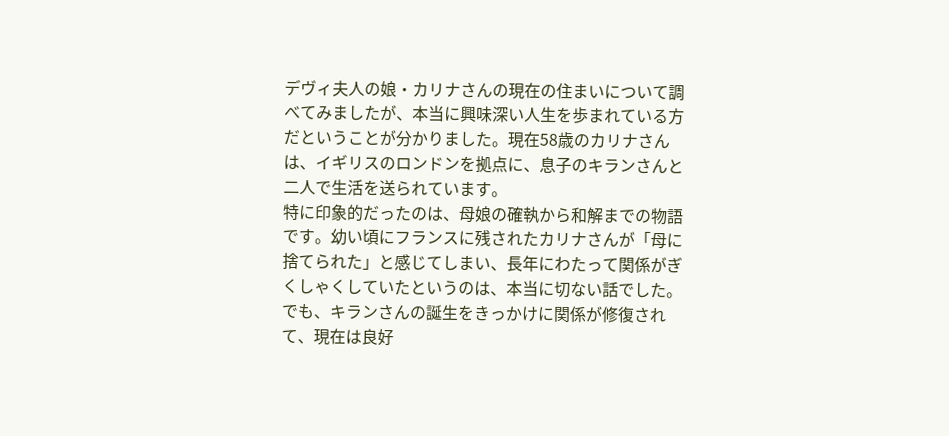デヴィ夫人の娘・カリナさんの現在の住まいについて調べてみましたが、本当に興味深い人生を歩まれている方だということが分かりました。現在58歳のカリナさんは、イギリスのロンドンを拠点に、息子のキランさんと二人で生活を送られています。
特に印象的だったのは、母娘の確執から和解までの物語です。幼い頃にフランスに残されたカリナさんが「母に捨てられた」と感じてしまい、長年にわたって関係がぎくしゃくしていたというのは、本当に切ない話でした。でも、キランさんの誕生をきっかけに関係が修復されて、現在は良好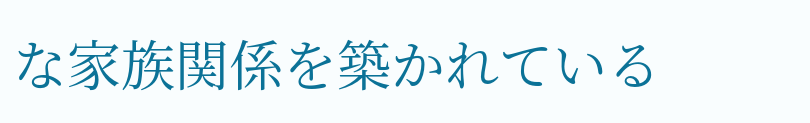な家族関係を築かれている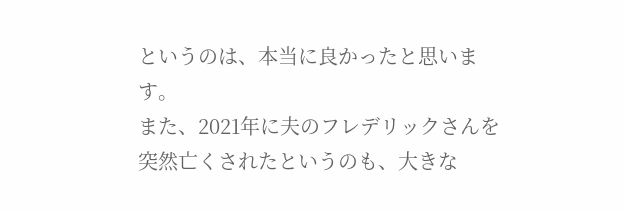というのは、本当に良かったと思います。
また、2021年に夫のフレデリックさんを突然亡くされたというのも、大きな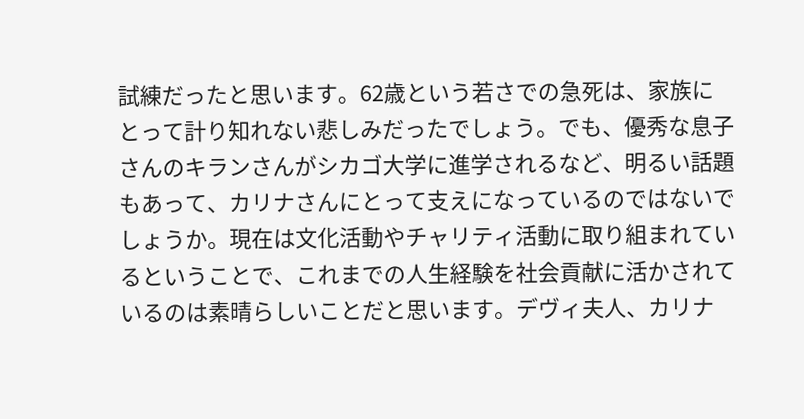試練だったと思います。62歳という若さでの急死は、家族にとって計り知れない悲しみだったでしょう。でも、優秀な息子さんのキランさんがシカゴ大学に進学されるなど、明るい話題もあって、カリナさんにとって支えになっているのではないでしょうか。現在は文化活動やチャリティ活動に取り組まれているということで、これまでの人生経験を社会貢献に活かされているのは素晴らしいことだと思います。デヴィ夫人、カリナ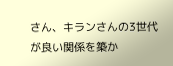さん、キランさんの3世代が良い関係を築か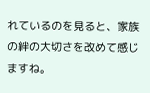れているのを見ると、家族の絆の大切さを改めて感じますね。